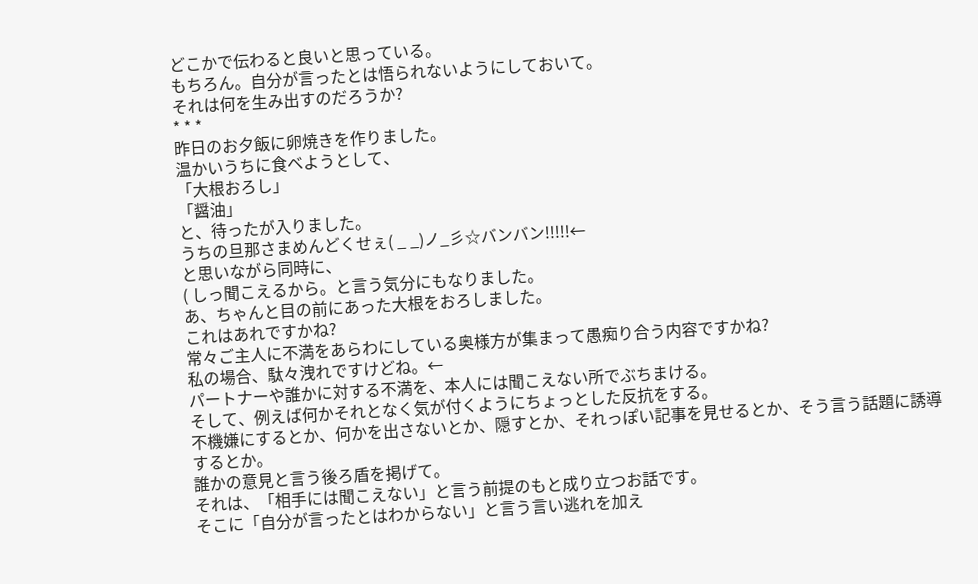どこかで伝わると良いと思っている。
もちろん。自分が言ったとは悟られないようにしておいて。
それは何を生み出すのだろうか?
* * *
昨日のお夕飯に卵焼きを作りました。
温かいうちに食べようとして、
「大根おろし」
「醤油」
と、待ったが入りました。
うちの旦那さまめんどくせぇ( _ _)ノ_彡☆バンバン!!!!!←
と思いながら同時に、
( しっ聞こえるから。と言う気分にもなりました。
あ、ちゃんと目の前にあった大根をおろしました。
これはあれですかね?
常々ご主人に不満をあらわにしている奥様方が集まって愚痴り合う内容ですかね?
私の場合、駄々洩れですけどね。←
パートナーや誰かに対する不満を、本人には聞こえない所でぶちまける。
そして、例えば何かそれとなく気が付くようにちょっとした反抗をする。
不機嫌にするとか、何かを出さないとか、隠すとか、それっぽい記事を見せるとか、そう言う話題に誘導するとか。
誰かの意見と言う後ろ盾を掲げて。
それは、「相手には聞こえない」と言う前提のもと成り立つお話です。
そこに「自分が言ったとはわからない」と言う言い逃れを加え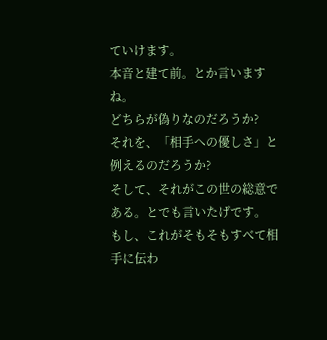ていけます。
本音と建て前。とか言いますね。
どちらが偽りなのだろうか?
それを、「相手への優しさ」と例えるのだろうか?
そして、それがこの世の総意である。とでも言いたげです。
もし、これがそもそもすべて相手に伝わ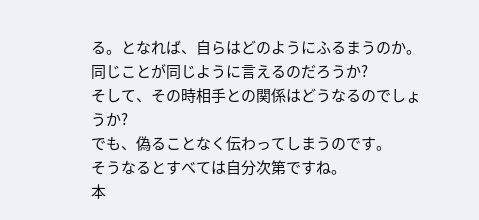る。となれば、自らはどのようにふるまうのか。
同じことが同じように言えるのだろうか?
そして、その時相手との関係はどうなるのでしょうか?
でも、偽ることなく伝わってしまうのです。
そうなるとすべては自分次第ですね。
本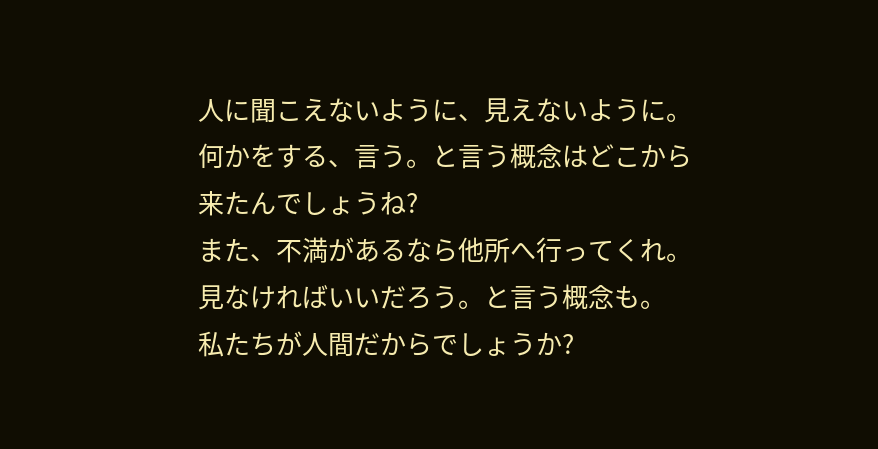人に聞こえないように、見えないように。何かをする、言う。と言う概念はどこから来たんでしょうね?
また、不満があるなら他所へ行ってくれ。見なければいいだろう。と言う概念も。
私たちが人間だからでしょうか?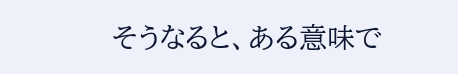そうなると、ある意味で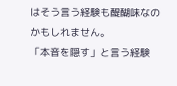はそう言う経験も醍醐味なのかもしれません。
「本音を隠す」と言う経験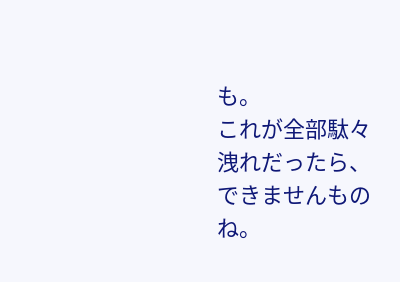も。
これが全部駄々洩れだったら、できませんものね。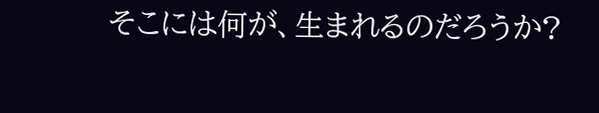そこには何が、生まれるのだろうか?